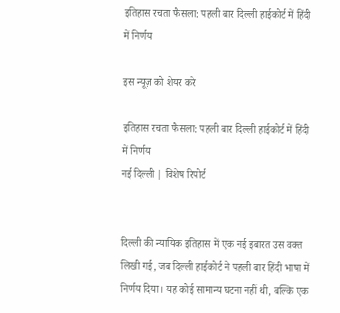इतिहास रचता फैसला: पहली बार दिल्ली हाईकोर्ट में हिंदी में निर्णय

इस न्यूज़ को शेयर करे

इतिहास रचता फैसला: पहली बार दिल्ली हाईकोर्ट में हिंदी में निर्णय
नई दिल्ली | विशेष रिपोर्ट


दिल्ली की न्यायिक इतिहास में एक नई इबारत उस वक्त लिखी गई, जब दिल्ली हाईकोर्ट ने पहली बार हिंदी भाषा में निर्णय दिया। यह कोई सामान्य घटना नहीं थी, बल्कि एक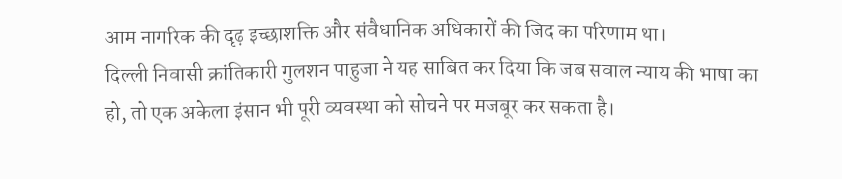आम नागरिक की दृढ़ इच्छाशक्ति और संवैधानिक अधिकारों की जिद का परिणाम था।
दिल्ली निवासी क्रांतिकारी गुलशन पाहुजा ने यह साबित कर दिया कि जब सवाल न्याय की भाषा का हो, तो एक अकेला इंसान भी पूरी व्यवस्था को सोचने पर मजबूर कर सकता है।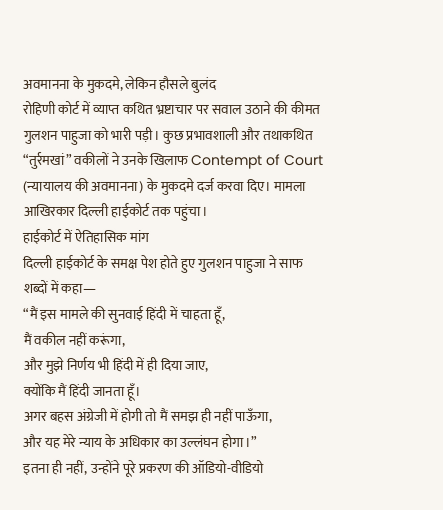अवमानना के मुकदमे, लेकिन हौसले बुलंद
रोहिणी कोर्ट में व्याप्त कथित भ्रष्टाचार पर सवाल उठाने की कीमत गुलशन पाहुजा को भारी पड़ी। कुछ प्रभावशाली और तथाकथित “तुर्रमखां” वकीलों ने उनके खिलाफ Contempt of Court (न्यायालय की अवमानना) के मुकदमे दर्ज करवा दिए। मामला आखिरकार दिल्ली हाईकोर्ट तक पहुंचा।
हाईकोर्ट में ऐतिहासिक मांग
दिल्ली हाईकोर्ट के समक्ष पेश होते हुए गुलशन पाहुजा ने साफ शब्दों में कहा—
“मैं इस मामले की सुनवाई हिंदी में चाहता हूँ,
मैं वकील नहीं करूंगा,
और मुझे निर्णय भी हिंदी में ही दिया जाए,
क्योंकि मैं हिंदी जानता हूँ।
अगर बहस अंग्रेजी में होगी तो मैं समझ ही नहीं पाऊँगा,
और यह मेरे न्याय के अधिकार का उल्लंघन होगा।”
इतना ही नहीं, उन्होंने पूरे प्रकरण की ऑडियो-वीडियो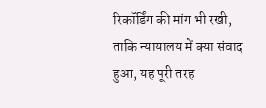रिकॉर्डिंग की मांग भी रखी, ताकि न्यायालय में क्या संवाद हुआ, यह पूरी तरह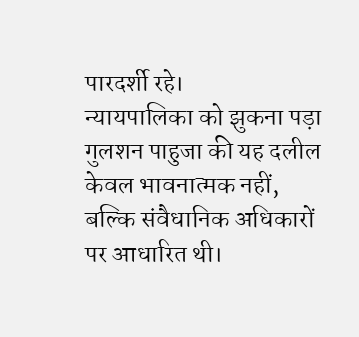पारदर्शी रहे।
न्यायपालिका को झुकना पड़ा
गुलशन पाहुजा की यह दलील केवल भावनात्मक नहीं, बल्कि संवैधानिक अधिकारों पर आधारित थी।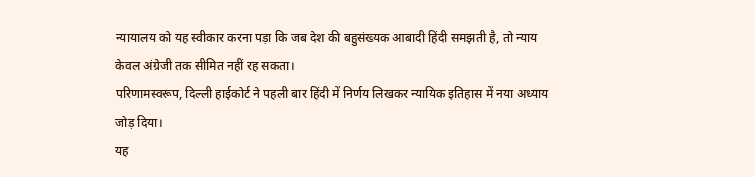न्यायालय को यह स्वीकार करना पड़ा कि जब देश की बहुसंख्यक आबादी हिंदी समझती है, तो न्याय केवल अंग्रेजी तक सीमित नहीं रह सकता।
परिणामस्वरूप, दिल्ली हाईकोर्ट ने पहली बार हिंदी में निर्णय लिखकर न्यायिक इतिहास में नया अध्याय जोड़ दिया।
यह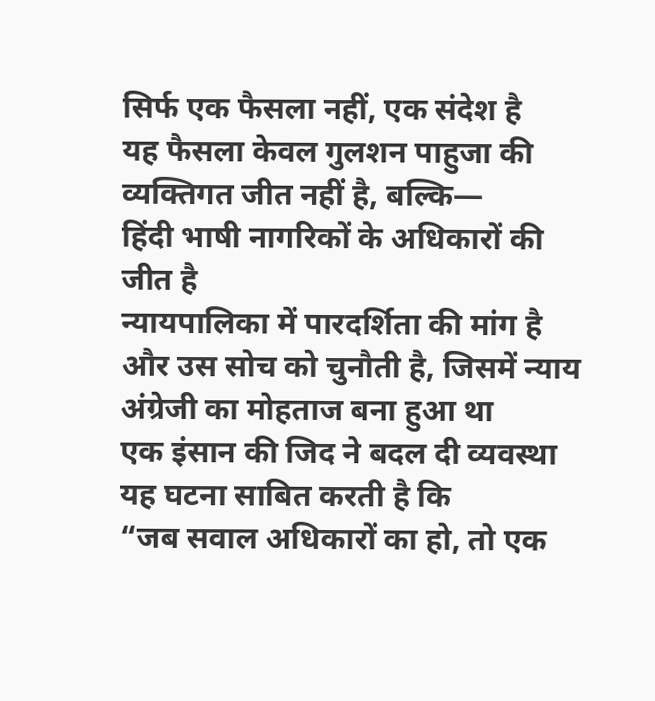सिर्फ एक फैसला नहीं, एक संदेश है
यह फैसला केवल गुलशन पाहुजा की व्यक्तिगत जीत नहीं है, बल्कि—
हिंदी भाषी नागरिकों के अधिकारों की जीत है
न्यायपालिका में पारदर्शिता की मांग है
और उस सोच को चुनौती है, जिसमें न्याय अंग्रेजी का मोहताज बना हुआ था
एक इंसान की जिद ने बदल दी व्यवस्था
यह घटना साबित करती है कि
“जब सवाल अधिकारों का हो, तो एक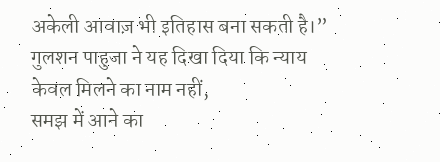अकेली आवाज़ भी इतिहास बना सकती है।”
गुलशन पाहुजा ने यह दिखा दिया कि न्याय केवल मिलने का नाम नहीं,
समझ में आने का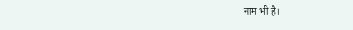नाम भी है।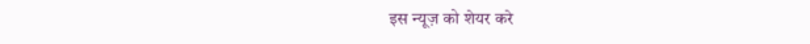इस न्यूज़ को शेयर करे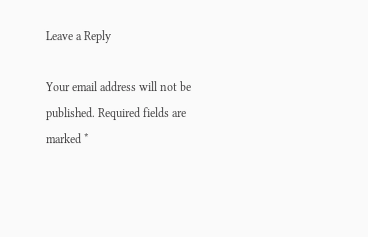Leave a Reply

Your email address will not be published. Required fields are marked *